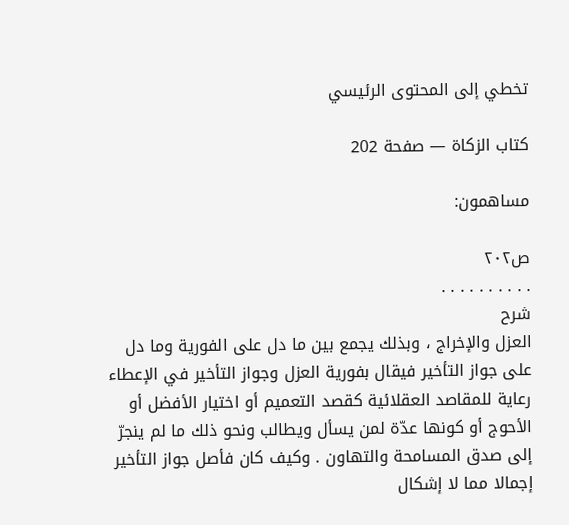تخطي إلى المحتوى الرئيسي

كتاب الزكاة — صفحة 202

مساهمون:

ص٢٠٢
. . . . . . . . . .
شرح
العزل والإخراج ، وبذلك يجمع بين ما دل على الفورية وما دل على جواز التأخير فيقال بفورية العزل وجواز التأخير في الإعطاء رعاية للمقاصد العقلائية كقصد التعميم أو اختيار الأفضل أو الأحوج أو كونها عدّة لمن يسأل ويطالب ونحو ذلك ما لم ينجرّ إلى صدق المسامحة والتهاون . وكيف كان فأصل جواز التأخير إجمالا مما لا إشكال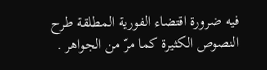فيه ضرورة اقتضاء الفورية المطلقة طرح النصوص الكثيرة كما مرّ من الجواهر .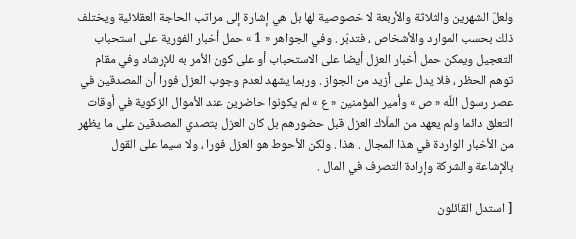ولعلّ الشهرين والثلاثة والأربعة لا خصوصية لها بل هي إشارة إلى مراتب الحاجة العقلائية ويختلف ذلك بحسب الموارد والأشخاص ، فتدبّر . وفي الجواهر « 1 » حمل أخبار الفورية على استحباب التعجيل ويمكن حمل أخبار العزل أيضا على الاستحباب أو على كون الأمر به للإرشاد وفي مقام توهم الحظر ، فلا يدل على أزيد من الجواز . وربما يشهد لعدم وجوب العزل فورا أن المصدقين في عصر رسول اللّه « ص » وأمير المؤمنين « ع » لم يكونوا حاضرين عند الأموال الزكوية في أوقات التعلق دائما ولم يعهد من الملّاك العزل قبل حضورهم بل كان العزل بتصدي المصدقين على ما يظهر من الأخبار الواردة في هذا المجال . هذا . ولكن الأحوط هو العزل فورا ، ولا سيما على القول بالإشاعة والشركة وإرادة التصرف في المال .

[ استدل القائلون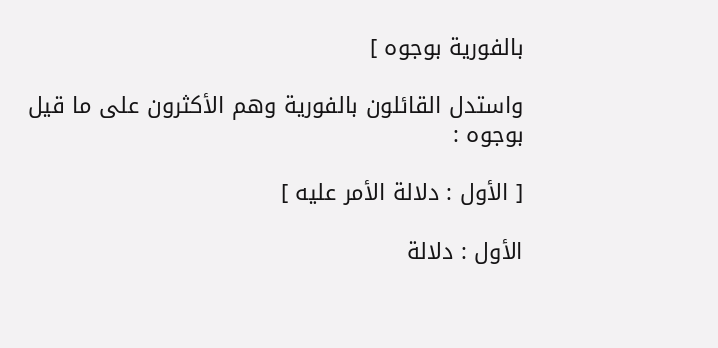بالفورية بوجوه ]

واستدل القائلون بالفورية وهم الأكثرون على ما قيل بوجوه :

[ الأول : دلالة الأمر عليه ]

الأول : دلالة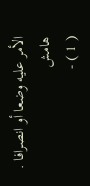الأمر عليه وضعا أو انصرافا .
هامش
( 1 ) -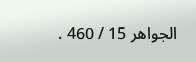الجواهر 15 / 460 .